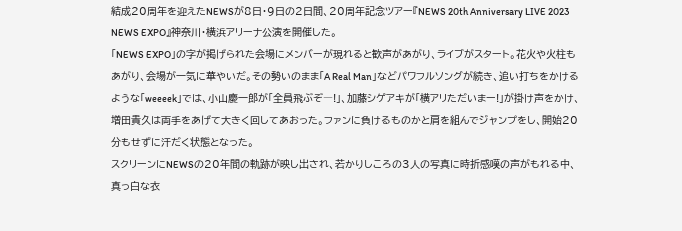結成20周年を迎えたNEWSが8日・9日の2日間、20周年記念ツアー『NEWS 20th Anniversary LIVE 2023 NEWS EXPO』神奈川・横浜アリーナ公演を開催した。
「NEWS EXPO」の字が掲げられた会場にメンバーが現れると歓声があがり、ライブがスタート。花火や火柱もあがり、会場が一気に華やいだ。その勢いのまま「A Real Man」などパワフルソングが続き、追い打ちをかけるような「weeeek」では、小山慶一郎が「全員飛ぶぞ―!」、加藤シゲアキが「横アリただいまー!」が掛け声をかけ、増田貴久は両手をあげて大きく回してあおった。ファンに負けるものかと肩を組んでジャンプをし、開始20分もせずに汗だく状態となった。
スクリーンにNEWSの20年間の軌跡が映し出され、若かりしころの3人の写真に時折感嘆の声がもれる中、真っ白な衣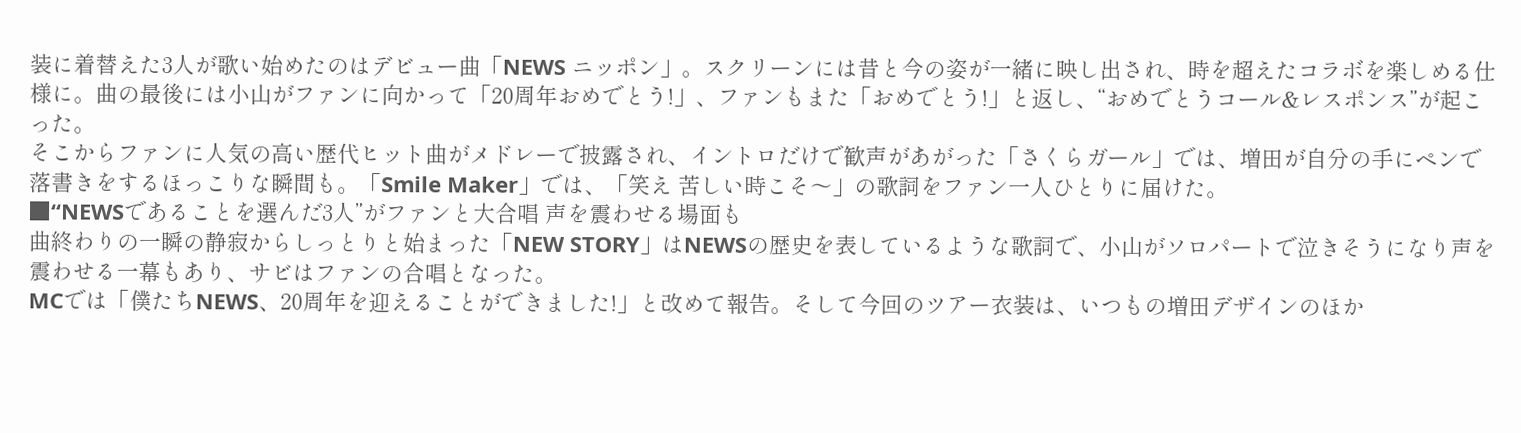装に着替えた3人が歌い始めたのはデビュー曲「NEWS ニッポン」。スクリーンには昔と今の姿が一緒に映し出され、時を超えたコラボを楽しめる仕様に。曲の最後には小山がファンに向かって「20周年おめでとう!」、ファンもまた「おめでとう!」と返し、“おめでとうコール&レスポンス”が起こった。
そこからファンに人気の高い歴代ヒット曲がメドレーで披露され、イントロだけで歓声があがった「さくらガール」では、増田が自分の手にペンで落書きをするほっこりな瞬間も。「Smile Maker」では、「笑え 苦しい時こそ〜」の歌詞をファン一人ひとりに届けた。
■“NEWSであることを選んだ3人”がファンと大合唱 声を震わせる場面も
曲終わりの一瞬の静寂からしっとりと始まった「NEW STORY」はNEWSの歴史を表しているような歌詞で、小山がソロパートで泣きそうになり声を震わせる一幕もあり、サビはファンの合唱となった。
MCでは「僕たちNEWS、20周年を迎えることができました!」と改めて報告。そして今回のツアー衣装は、いつもの増田デザインのほか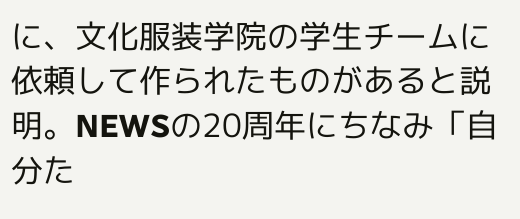に、文化服装学院の学生チームに依頼して作られたものがあると説明。NEWSの20周年にちなみ「自分た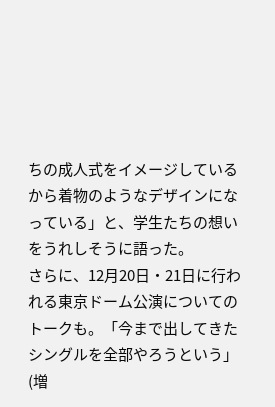ちの成人式をイメージしているから着物のようなデザインになっている」と、学生たちの想いをうれしそうに語った。
さらに、12月20日・21日に行われる東京ドーム公演についてのトークも。「今まで出してきたシングルを全部やろうという」(増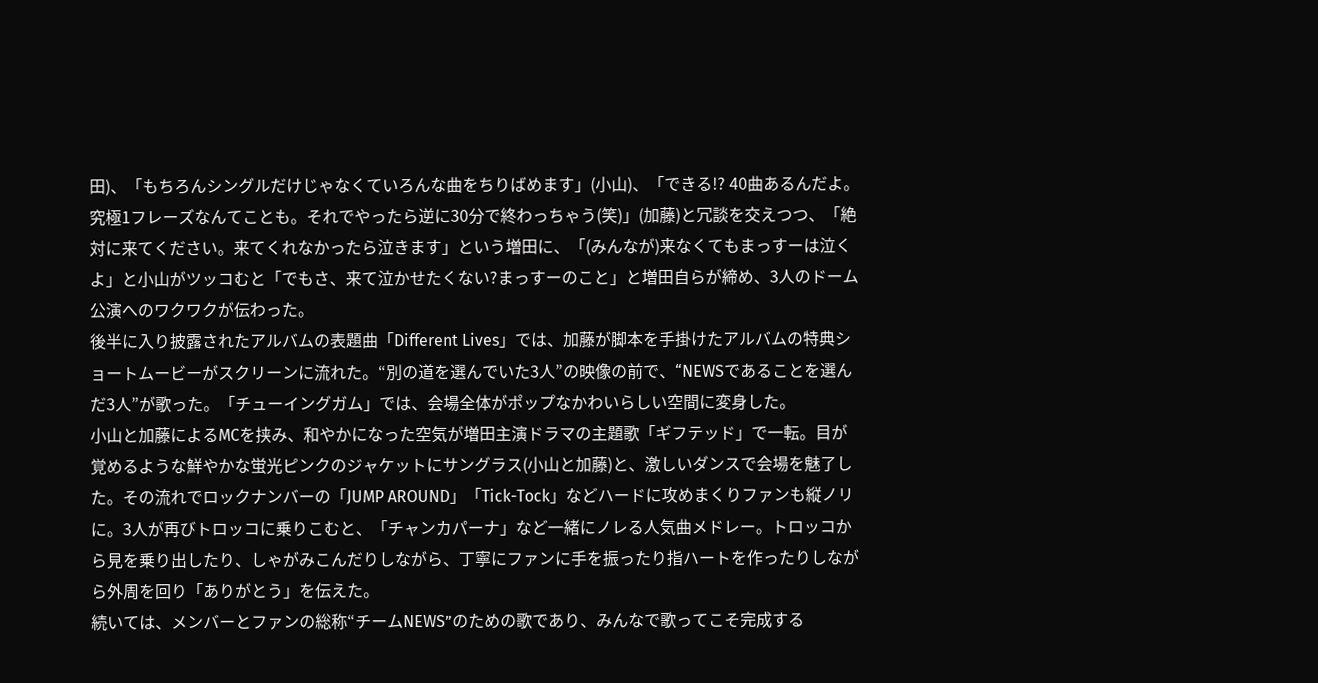田)、「もちろんシングルだけじゃなくていろんな曲をちりばめます」(小山)、「できる!? 40曲あるんだよ。究極1フレーズなんてことも。それでやったら逆に30分で終わっちゃう(笑)」(加藤)と冗談を交えつつ、「絶対に来てください。来てくれなかったら泣きます」という増田に、「(みんなが)来なくてもまっすーは泣くよ」と小山がツッコむと「でもさ、来て泣かせたくない?まっすーのこと」と増田自らが締め、3人のドーム公演へのワクワクが伝わった。
後半に入り披露されたアルバムの表題曲「Different Lives」では、加藤が脚本を手掛けたアルバムの特典ショートムービーがスクリーンに流れた。“別の道を選んでいた3人”の映像の前で、“NEWSであることを選んだ3人”が歌った。「チューイングガム」では、会場全体がポップなかわいらしい空間に変身した。
小山と加藤によるMCを挟み、和やかになった空気が増田主演ドラマの主題歌「ギフテッド」で一転。目が覚めるような鮮やかな蛍光ピンクのジャケットにサングラス(小山と加藤)と、激しいダンスで会場を魅了した。その流れでロックナンバーの「JUMP AROUND」「Tick-Tock」などハードに攻めまくりファンも縦ノリに。3人が再びトロッコに乗りこむと、「チャンカパーナ」など一緒にノレる人気曲メドレー。トロッコから見を乗り出したり、しゃがみこんだりしながら、丁寧にファンに手を振ったり指ハートを作ったりしながら外周を回り「ありがとう」を伝えた。
続いては、メンバーとファンの総称“チームNEWS”のための歌であり、みんなで歌ってこそ完成する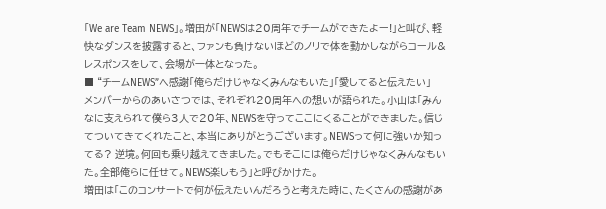「We are Team NEWS」。増田が「NEWSは20周年でチームができたよー!」と叫び、軽快なダンスを披露すると、ファンも負けないほどのノリで体を動かしながらコール&レスポンスをして、会場が一体となった。
■ “チームNEWS”へ感謝「俺らだけじゃなくみんなもいた」「愛してると伝えたい」
メンバーからのあいさつでは、それぞれ20周年への想いが語られた。小山は「みんなに支えられて僕ら3人で20年、NEWSを守ってここにくることができました。信じてついてきてくれたこと、本当にありがとうございます。NEWSって何に強いか知ってる? 逆境。何回も乗り越えてきました。でもそこには俺らだけじゃなくみんなもいた。全部俺らに任せて。NEWS楽しもう」と呼びかけた。
増田は「このコンサートで何が伝えたいんだろうと考えた時に、たくさんの感謝があ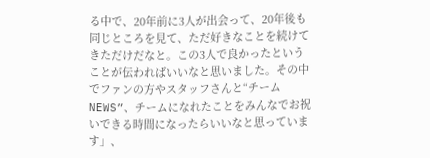る中で、20年前に3人が出会って、20年後も同じところを見て、ただ好きなことを続けてきただけだなと。この3人で良かったということが伝わればいいなと思いました。その中でファンの方やスタッフさんと“チームNEWS”、チームになれたことをみんなでお祝いできる時間になったらいいなと思っています」、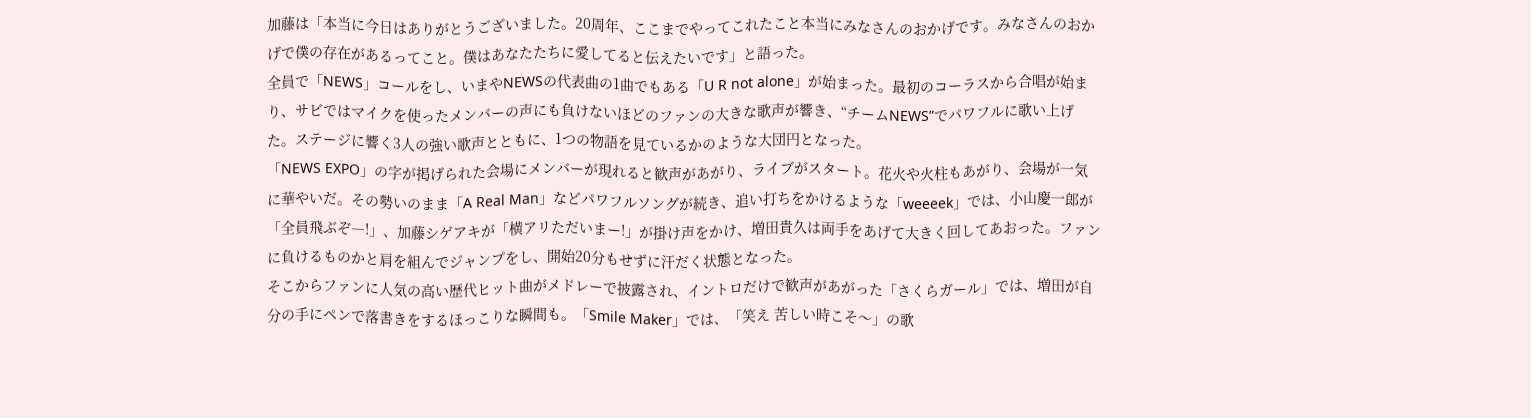加藤は「本当に今日はありがとうございました。20周年、ここまでやってこれたこと本当にみなさんのおかげです。みなさんのおかげで僕の存在があるってこと。僕はあなたたちに愛してると伝えたいです」と語った。
全員で「NEWS」コールをし、いまやNEWSの代表曲の1曲でもある「U R not alone」が始まった。最初のコーラスから合唱が始まり、サビではマイクを使ったメンバーの声にも負けないほどのファンの大きな歌声が響き、“チームNEWS”でパワフルに歌い上げた。ステージに響く3人の強い歌声とともに、1つの物語を見ているかのような大団円となった。
「NEWS EXPO」の字が掲げられた会場にメンバーが現れると歓声があがり、ライブがスタート。花火や火柱もあがり、会場が一気に華やいだ。その勢いのまま「A Real Man」などパワフルソングが続き、追い打ちをかけるような「weeeek」では、小山慶一郎が「全員飛ぶぞ―!」、加藤シゲアキが「横アリただいまー!」が掛け声をかけ、増田貴久は両手をあげて大きく回してあおった。ファンに負けるものかと肩を組んでジャンプをし、開始20分もせずに汗だく状態となった。
そこからファンに人気の高い歴代ヒット曲がメドレーで披露され、イントロだけで歓声があがった「さくらガール」では、増田が自分の手にペンで落書きをするほっこりな瞬間も。「Smile Maker」では、「笑え 苦しい時こそ〜」の歌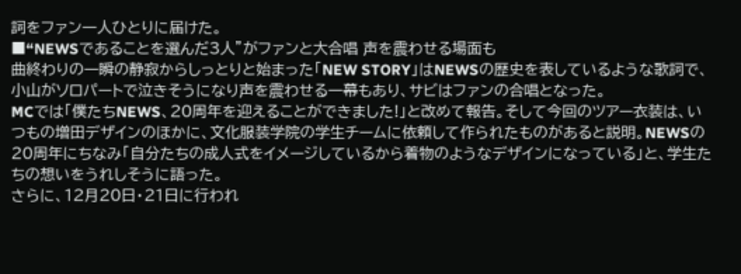詞をファン一人ひとりに届けた。
■“NEWSであることを選んだ3人”がファンと大合唱 声を震わせる場面も
曲終わりの一瞬の静寂からしっとりと始まった「NEW STORY」はNEWSの歴史を表しているような歌詞で、小山がソロパートで泣きそうになり声を震わせる一幕もあり、サビはファンの合唱となった。
MCでは「僕たちNEWS、20周年を迎えることができました!」と改めて報告。そして今回のツアー衣装は、いつもの増田デザインのほかに、文化服装学院の学生チームに依頼して作られたものがあると説明。NEWSの20周年にちなみ「自分たちの成人式をイメージしているから着物のようなデザインになっている」と、学生たちの想いをうれしそうに語った。
さらに、12月20日・21日に行われ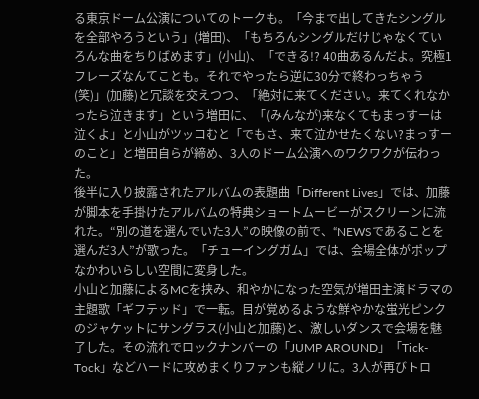る東京ドーム公演についてのトークも。「今まで出してきたシングルを全部やろうという」(増田)、「もちろんシングルだけじゃなくていろんな曲をちりばめます」(小山)、「できる!? 40曲あるんだよ。究極1フレーズなんてことも。それでやったら逆に30分で終わっちゃう(笑)」(加藤)と冗談を交えつつ、「絶対に来てください。来てくれなかったら泣きます」という増田に、「(みんなが)来なくてもまっすーは泣くよ」と小山がツッコむと「でもさ、来て泣かせたくない?まっすーのこと」と増田自らが締め、3人のドーム公演へのワクワクが伝わった。
後半に入り披露されたアルバムの表題曲「Different Lives」では、加藤が脚本を手掛けたアルバムの特典ショートムービーがスクリーンに流れた。“別の道を選んでいた3人”の映像の前で、“NEWSであることを選んだ3人”が歌った。「チューイングガム」では、会場全体がポップなかわいらしい空間に変身した。
小山と加藤によるMCを挟み、和やかになった空気が増田主演ドラマの主題歌「ギフテッド」で一転。目が覚めるような鮮やかな蛍光ピンクのジャケットにサングラス(小山と加藤)と、激しいダンスで会場を魅了した。その流れでロックナンバーの「JUMP AROUND」「Tick-Tock」などハードに攻めまくりファンも縦ノリに。3人が再びトロ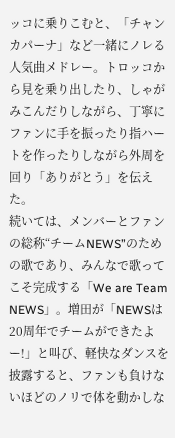ッコに乗りこむと、「チャンカパーナ」など一緒にノレる人気曲メドレー。トロッコから見を乗り出したり、しゃがみこんだりしながら、丁寧にファンに手を振ったり指ハートを作ったりしながら外周を回り「ありがとう」を伝えた。
続いては、メンバーとファンの総称“チームNEWS”のための歌であり、みんなで歌ってこそ完成する「We are Team NEWS」。増田が「NEWSは20周年でチームができたよー!」と叫び、軽快なダンスを披露すると、ファンも負けないほどのノリで体を動かしな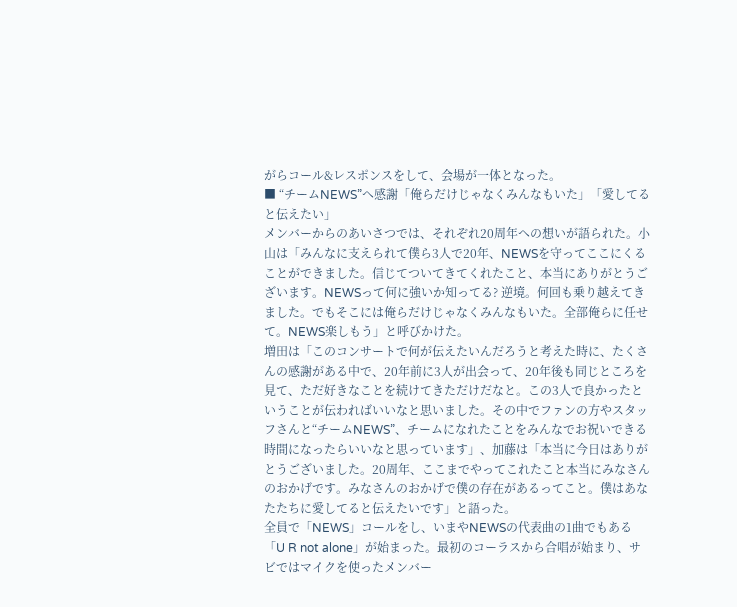がらコール&レスポンスをして、会場が一体となった。
■ “チームNEWS”へ感謝「俺らだけじゃなくみんなもいた」「愛してると伝えたい」
メンバーからのあいさつでは、それぞれ20周年への想いが語られた。小山は「みんなに支えられて僕ら3人で20年、NEWSを守ってここにくることができました。信じてついてきてくれたこと、本当にありがとうございます。NEWSって何に強いか知ってる? 逆境。何回も乗り越えてきました。でもそこには俺らだけじゃなくみんなもいた。全部俺らに任せて。NEWS楽しもう」と呼びかけた。
増田は「このコンサートで何が伝えたいんだろうと考えた時に、たくさんの感謝がある中で、20年前に3人が出会って、20年後も同じところを見て、ただ好きなことを続けてきただけだなと。この3人で良かったということが伝わればいいなと思いました。その中でファンの方やスタッフさんと“チームNEWS”、チームになれたことをみんなでお祝いできる時間になったらいいなと思っています」、加藤は「本当に今日はありがとうございました。20周年、ここまでやってこれたこと本当にみなさんのおかげです。みなさんのおかげで僕の存在があるってこと。僕はあなたたちに愛してると伝えたいです」と語った。
全員で「NEWS」コールをし、いまやNEWSの代表曲の1曲でもある「U R not alone」が始まった。最初のコーラスから合唱が始まり、サビではマイクを使ったメンバー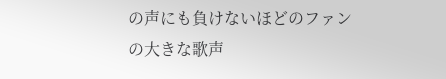の声にも負けないほどのファンの大きな歌声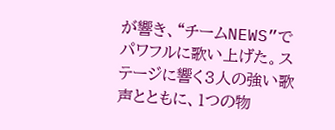が響き、“チームNEWS”でパワフルに歌い上げた。ステージに響く3人の強い歌声とともに、1つの物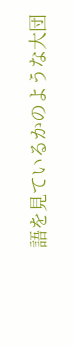語を見ているかのような大団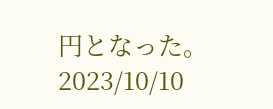円となった。
2023/10/10